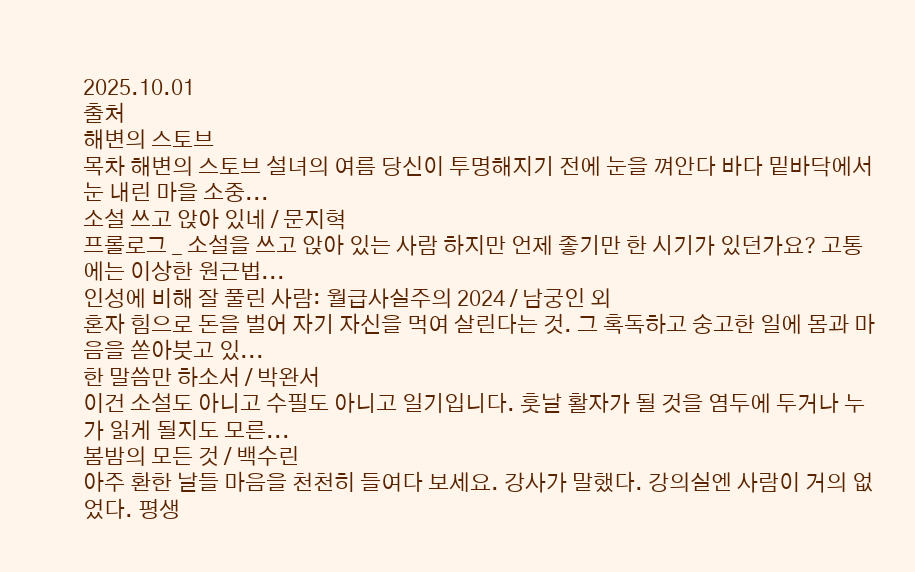2025.10.01
출처
해변의 스토브
목차 해변의 스토브 설녀의 여름 당신이 투명해지기 전에 눈을 껴안다 바다 밑바닥에서 눈 내린 마을 소중...
소설 쓰고 앉아 있네 / 문지혁
프롤로그 _ 소설을 쓰고 앉아 있는 사람 하지만 언제 좋기만 한 시기가 있던가요? 고통에는 이상한 원근법...
인성에 비해 잘 풀린 사람: 월급사실주의 2024 / 남궁인 외
혼자 힘으로 돈을 벌어 자기 자신을 먹여 살린다는 것. 그 혹독하고 숭고한 일에 몸과 마음을 쏟아붓고 있...
한 말씀만 하소서 / 박완서
이건 소설도 아니고 수필도 아니고 일기입니다. 훗날 활자가 될 것을 염두에 두거나 누가 읽게 될지도 모른...
봄밤의 모든 것 / 백수린
아주 환한 날들 마음을 천천히 들여다 보세요. 강사가 말했다. 강의실엔 사람이 거의 없었다. 평생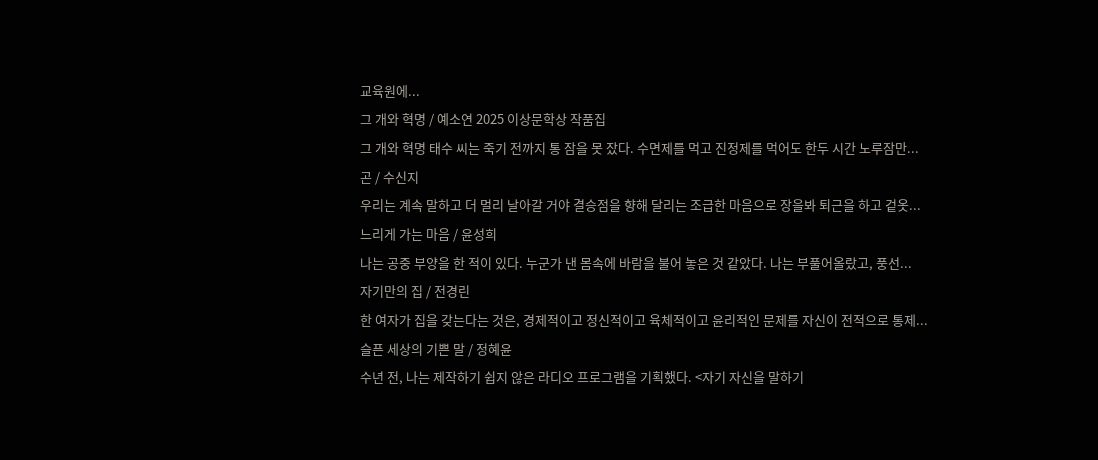교육원에...
그 개와 혁명 / 예소연 2025 이상문학상 작품집
그 개와 혁명 태수 씨는 죽기 전까지 통 잠을 못 잤다. 수면제를 먹고 진정제를 먹어도 한두 시간 노루잠만...
곤 / 수신지
우리는 계속 말하고 더 멀리 날아갈 거야 결승점을 향해 달리는 조급한 마음으로 장을봐 퇴근을 하고 겉옷...
느리게 가는 마음 / 윤성희
나는 공중 부양을 한 적이 있다. 누군가 낸 몸속에 바람을 불어 놓은 것 같았다. 나는 부풀어올랐고, 풍선...
자기만의 집 / 전경린
한 여자가 집을 갖는다는 것은, 경제적이고 정신적이고 육체적이고 윤리적인 문제를 자신이 전적으로 통제...
슬픈 세상의 기쁜 말 / 정혜윤
수년 전, 나는 제작하기 쉽지 않은 라디오 프로그램을 기획했다. <자기 자신을 말하기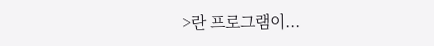>란 프로그램이...